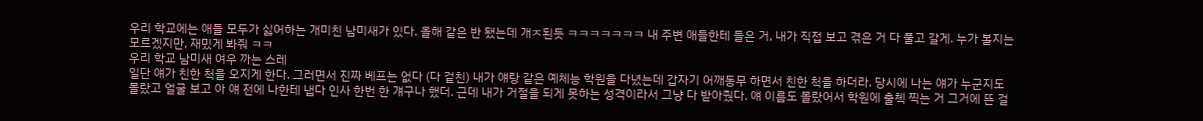우리 학교에는 애들 모두가 싫어하는 개미친 남미새가 있다. 올해 같은 반 됐는데 개ㅈ된듯 ㅋㅋㅋㅋㅋㅋㅋ 내 주변 애들한테 들은 거, 내가 직접 보고 겪은 거 다 풀고 갈게. 누가 볼지는 모르겠지만, 재밌게 봐줘 ㅋㅋ
우리 학교 남미새 여우 까는 스레
일단 얘가 친한 척을 오지게 한다. 그러면서 진짜 베프는 없다 (다 겉친) 내가 얘랑 같은 예체능 학원을 다녔는데 갑자기 어깨동무 하면서 친한 척을 하더라. 당시에 나는 얘가 누군지도 몰랐고 얼굴 보고 아 얘 전에 나한테 냅다 인사 한번 한 걔구나 했더. 근데 내가 거절을 되게 못하는 성격이라서 그냥 다 받아줬다. 얘 이름도 몰랐어서 학원에 출첵 찍는 거 그거에 뜬 걸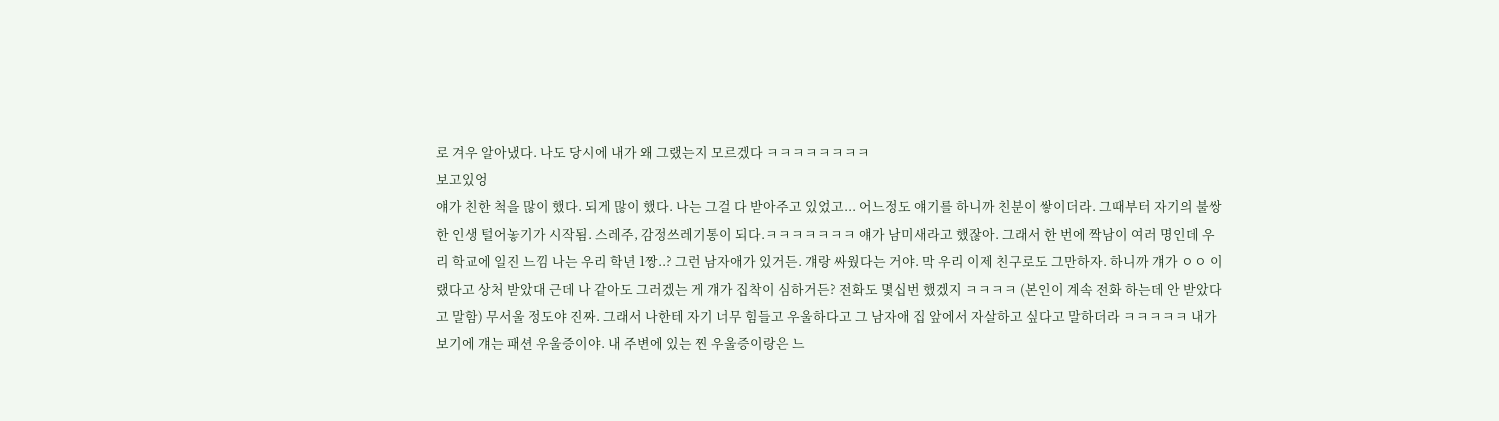로 겨우 알아냈다. 나도 당시에 내가 왜 그랬는지 모르겠다 ㅋㅋㅋㅋㅋㅋㅋㅋ
보고있엉
얘가 친한 척을 많이 했다. 되게 많이 했다. 나는 그걸 다 받아주고 있었고... 어느정도 얘기를 하니까 친분이 쌓이더라. 그때부터 자기의 불쌍한 인생 털어놓기가 시작됨. 스레주, 감정쓰레기통이 되다.ㅋㅋㅋㅋㅋㅋㅋ 얘가 남미새라고 했잖아. 그래서 한 번에 짝남이 여러 명인데 우리 학교에 일진 느낌 나는 우리 학년 1짱..? 그런 남자애가 있거든. 걔랑 싸웠다는 거야. 막 우리 이제 친구로도 그만하자. 하니까 걔가 ㅇㅇ 이랬다고 상처 받았대 근데 나 같아도 그러겠는 게 걔가 집착이 심하거든? 전화도 몇십번 했겠지 ㅋㅋㅋㅋ (본인이 계속 전화 하는데 안 받았다고 말함) 무서울 정도야 진짜. 그래서 나한테 자기 너무 힘들고 우울하다고 그 남자애 집 앞에서 자살하고 싶다고 말하더라 ㅋㅋㅋㅋㅋ 내가 보기에 걔는 패션 우울증이야. 내 주변에 있는 찐 우울증이랑은 느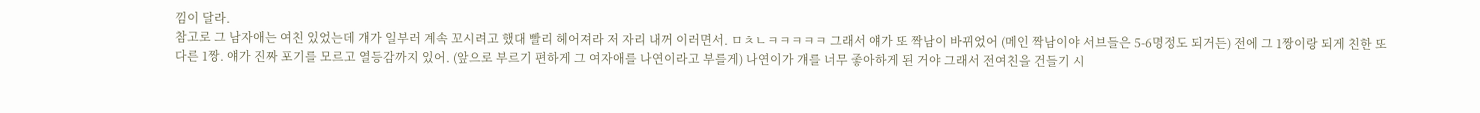낌이 달라.
참고로 그 남자애는 여친 있었는데 걔가 일부러 계속 꼬시려고 했대 빨리 헤어져라 저 자리 내꺼 이러면서. ㅁㅊㄴㅋㅋㅋㅋㅋ 그래서 얘가 또 짝남이 바뀌었어 (메인 짝남이야 서브들은 5-6명정도 되거든) 전에 그 1짱이랑 되게 친한 또다른 1짱. 얘가 진짜 포기를 모르고 열등감까지 있어. (앞으로 부르기 편하게 그 여자애를 나연이라고 부를게) 나연이가 걔를 너무 좋아하게 된 거야 그래서 전여친을 건들기 시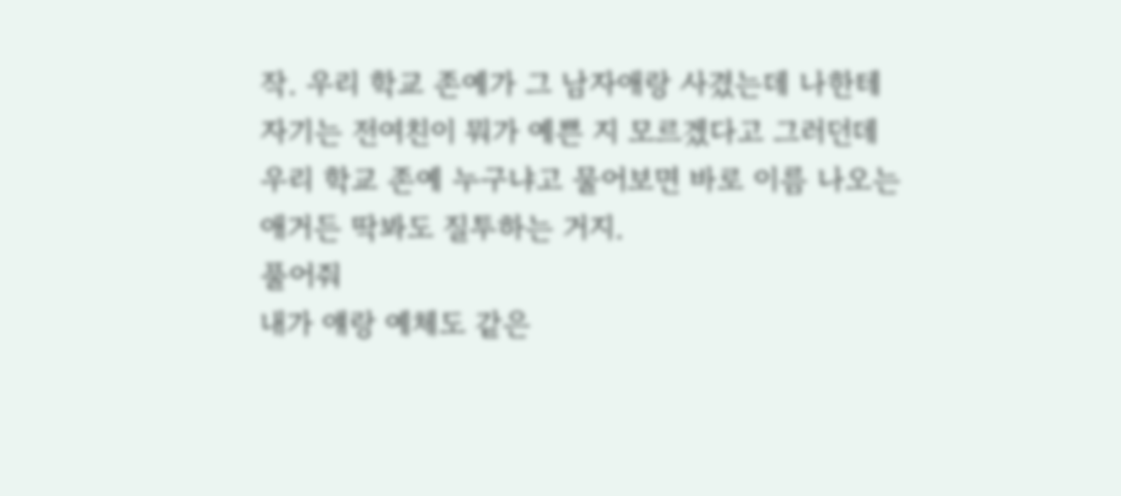작. 우리 학교 존예가 그 남자애랑 사겼는데 나한테 자기는 전여친이 뭐가 예쁜 지 모르겠다고 그러던데 우리 학교 존예 누구냐고 물어보면 바로 이름 나오는 애거든 딱봐도 질투하는 거지.
풀어줘
내가 얘랑 예체도 같은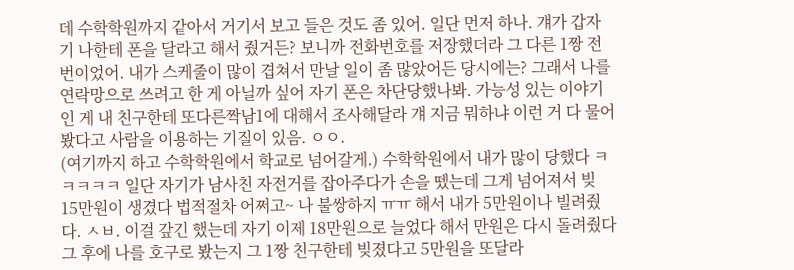데 수학학원까지 같아서 거기서 보고 들은 것도 좀 있어. 일단 먼저 하나. 걔가 갑자기 나한테 폰을 달라고 해서 줬거든? 보니까 전화번호를 저장했더라 그 다른 1짱 전번이었어. 내가 스케줄이 많이 겹쳐서 만날 일이 좀 많았어든 당시에는? 그래서 나를 연락망으로 쓰려고 한 게 아닐까 싶어 자기 폰은 차단당했나봐. 가능성 있는 이야기인 게 내 친구한테 또다른짝남1에 대해서 조사해달라 걔 지금 뭐하냐 이런 거 다 물어봤다고 사람을 이용하는 기질이 있음. ㅇㅇ.
(여기까지 하고 수학학원에서 학교로 넘어갈게.) 수학학원에서 내가 많이 당했다 ㅋㅋㅋㅋㅋ 일단 자기가 남사친 자전거를 잡아주다가 손을 뗐는데 그게 넘어져서 빚 15만원이 생겼다 법적절차 어쩌고~ 나 불쌍하지 ㅠㅠ 해서 내가 5만원이나 빌려줬다. ㅅㅂ. 이걸 갚긴 했는데 자기 이제 18만원으로 늘었다 해서 만원은 다시 돌려줬다 그 후에 나를 호구로 봤는지 그 1짱 친구한테 빚졌다고 5만원을 또달라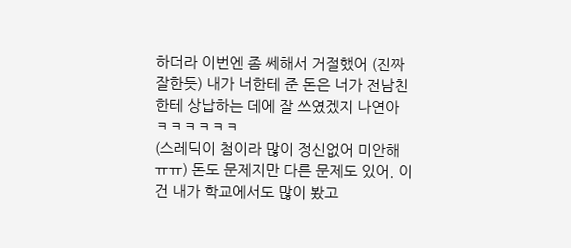하더라 이번엔 좀 쎄해서 거절했어 (진짜 잘한듯) 내가 너한테 준 돈은 너가 전남친한테 상납하는 데에 잘 쓰였겠지 나연아 ㅋㅋㅋㅋㅋㅋ
(스레딕이 첨이라 많이 정신없어 미안해 ㅠㅠ) 돈도 문제지만 다른 문제도 있어. 이건 내가 학교에서도 많이 봤고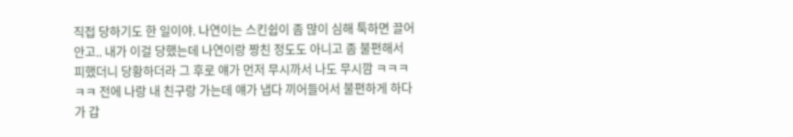직접 당하기도 한 일이야. 나연이는 스킨쉽이 좀 많이 심해 툭하면 끌어안고.. 내가 이걸 당했는데 나연이랑 짱친 정도도 아니고 좀 불편해서 피했더니 당황하더라 그 후로 얘가 먼저 무시까서 나도 무시깜 ㅋㅋㅋㅋㅋ 전에 나랑 내 친구랑 가는데 얘가 냅다 끼어들어서 불편하게 하다가 갑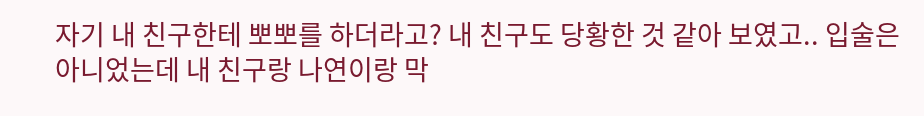자기 내 친구한테 뽀뽀를 하더라고? 내 친구도 당황한 것 같아 보였고.. 입술은 아니었는데 내 친구랑 나연이랑 막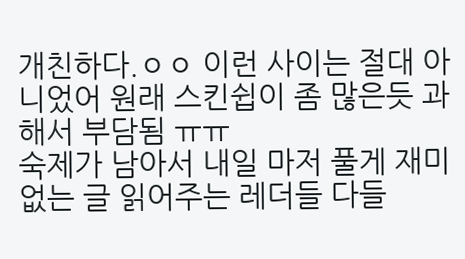개친하다.ㅇㅇ 이런 사이는 절대 아니었어 원래 스킨쉽이 좀 많은듯 과해서 부담됨 ㅠㅠ
숙제가 남아서 내일 마저 풀게 재미없는 글 읽어주는 레더들 다들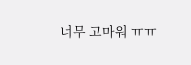너무 고마워 ㅠㅠ